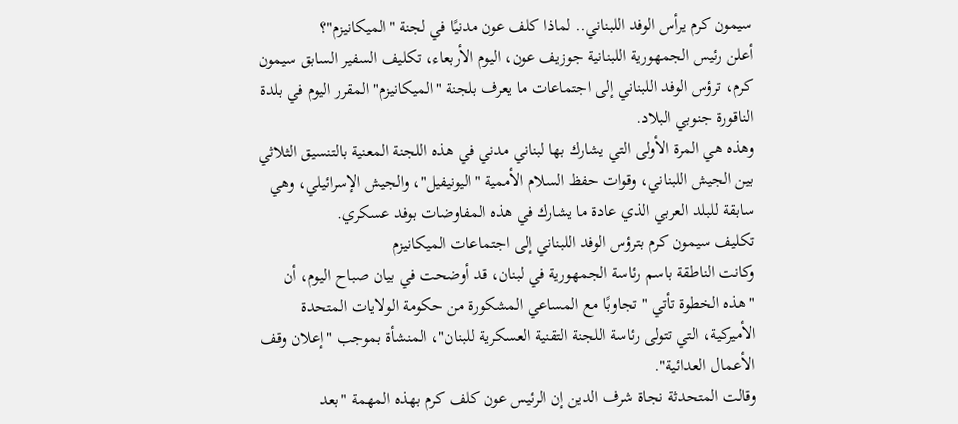سيمون كرم يرأس الوفد اللبناني.. لماذا كلف عون مدنيًا في لجنة "الميكانيزم"؟
أعلن رئيس الجمهورية اللبنانية جوزيف عون، اليوم الأربعاء، تكليف السفير السابق سيمون كرم، ترؤس الوفد اللبناني إلى اجتماعات ما يعرف بلجنة "الميكانيزم" المقرر اليوم في بلدة الناقورة جنوبي البلاد.
وهذه هي المرة الأولى التي يشارك بها لبناني مدني في هذه اللجنة المعنية بالتنسيق الثلاثي بين الجيش اللبناني، وقوات حفظ السلام الأممية "اليونيفيل"، والجيش الإسرائيلي، وهي سابقة للبلد العربي الذي عادة ما يشارك في هذه المفاوضات بوفد عسكري.
تكليف سيمون كرم بترؤس الوفد اللبناني إلى اجتماعات الميكانيزم
وكانت الناطقة باسم رئاسة الجمهورية في لبنان، قد أوضحت في بيان صباح اليوم، أن "هذه الخطوة تأتي "تجاوبًا مع المساعي المشكورة من حكومة الولايات المتحدة الأميركية، التي تتولى رئاسة اللجنة التقنية العسكرية للبنان"، المنشأة بموجب "إعلان وقف الأعمال العدائية".
وقالت المتحدثة نجاة شرف الدين إن الرئيس عون كلف كرم بهذه المهمة "بعد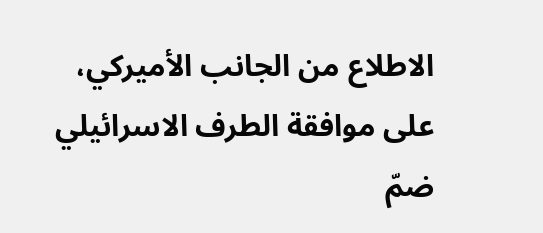الاطلاع من الجانب الأميركي، على موافقة الطرف الاسرائيلي ضمّ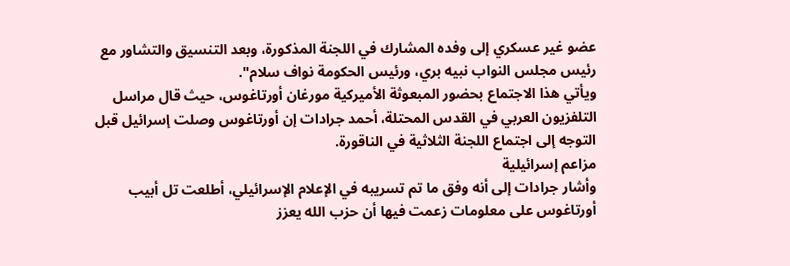عضو غير عسكري إلى وفده المشارك في اللجنة المذكورة، وبعد التنسيق والتشاور مع رئيس مجلس النواب نبيه بري، ورئيس الحكومة نواف سلام".
ويأتي هذا الاجتماع بحضور المبعوثة الأميركية مورغان أورتاغوس، حيث قال مراسل التلفزيون العربي في القدس المحتلة، أحمد جرادات إن أورتاغوس وصلت إسرائيل قبل التوجه إلى اجتماع اللجنة الثلاثية في الناقورة.
مزاعم إسرائيلية
وأشار جرادات إلى أنه وفق ما تم تسريبه في الإعلام الإسرائيلي، أطلعت تل أبيب أورتاغوس على معلومات زعمت فيها أن حزب الله يعزز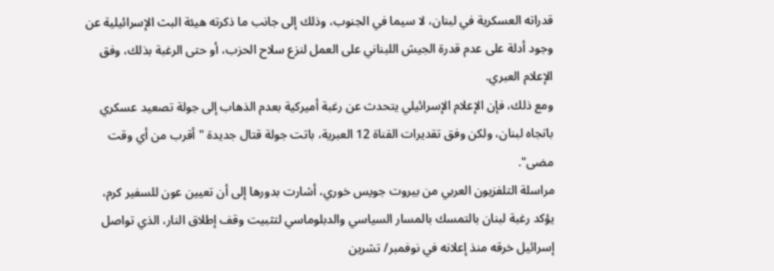قدراته العسكرية في لبنان، لا سيما في الجنوب، وذلك إلى جانب ما ذكرته هيئة البث الإسرائيلية عن وجود أدلة على عدم قدرة الجيش اللبناني على العمل لنزع سلاح الحزب، أو حتى الرغبة بذلك، وفق الإعلام العبري.
ومع ذلك، فإن الإعلام الإسرائيلي يتحدث عن رغبة أميركية بعدم الذهاب إلى جولة تصعيد عسكري باتجاه لبنان، ولكن وفق تقديرات القناة 12 العبرية، باتت جولة قتال جديدة "أقرب من أي وقت مضى".
مراسلة التلفزيون العربي من بيروت جويس خوري، أشارت بدورها إلى أن تعيين عون للسفير كرم، يؤكد رغبة لبنان بالتمسك بالمسار السياسي والدبلوماسي لتثبيت وقف إطلاق النار، الذي تواصل إسرائيل خرقه منذ إعلانه في نوفمبر/ تشرين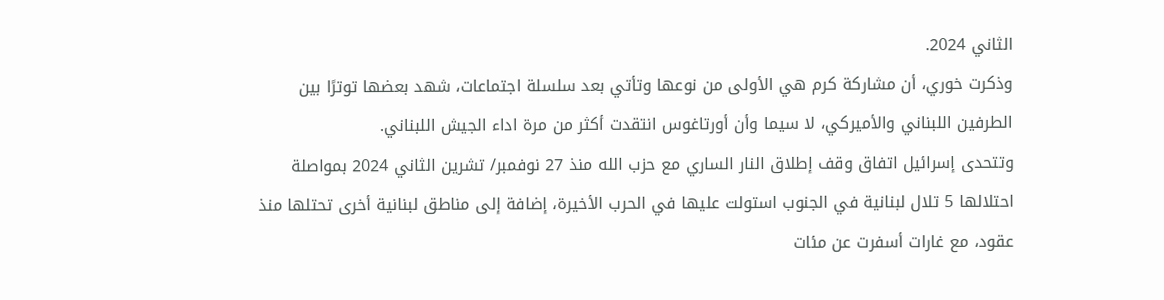الثاني 2024.
وذكرت خوري، أن مشاركة كرم هي الأولى من نوعها وتأتي بعد سلسلة اجتماعات، شهد بعضها توترًا بين الطرفين اللبناني والأميركي، لا سيما وأن أورتاغوس انتقدت أكثر من مرة اداء الجيش اللبناني.
وتتحدى إسرائيل اتفاق وقف إطلاق النار الساري مع حزب الله منذ 27 نوفمبر/ تشرين الثاني 2024 بمواصلة احتلالها 5 تلال لبنانية في الجنوب استولت عليها في الحرب الأخيرة، إضافة إلى مناطق لبنانية أخرى تحتلها منذ عقود، مع غارات أسفرت عن مئات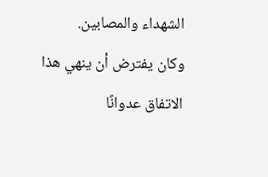الشهداء والمصابين.
وكان يفترض أن ينهي هذا الاتفاق عدوانًا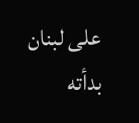على لبنان بدأته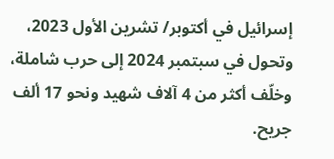إسرائيل في أكتوبر/ تشرين الأول 2023، وتحول في سبتمبر 2024 إلى حرب شاملة، وخلّف أكثر من 4 آلاف شهيد ونحو 17 ألف جريح.